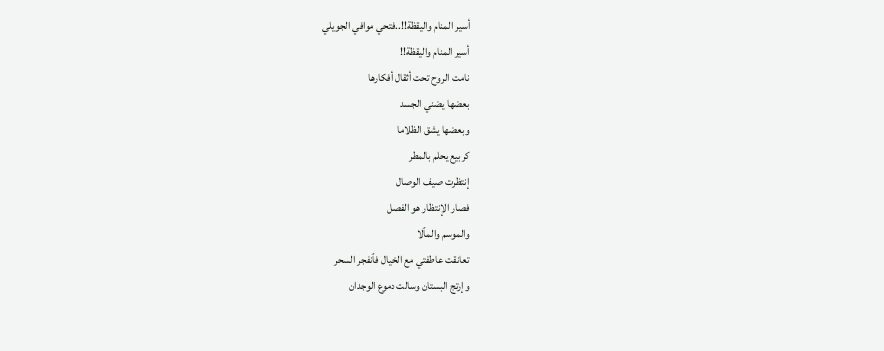أسير المنام واليقظة!!..فتحي موافي الجويلي
أسير المنام واليقظة!!
نامت الروح تحت أثقال أفكارها
بعضها يضني الجسد
وبعضها يشق الظلاما
كربيع يحلم بالمطر
إنتظرت صيف الوصال
فصار الإنتظار هو الفصل
والموسم والمٱلا
تعانقت عاطفتي مع الخيال فٱنفجر السحر
وإرتج البستان وسالت دموع الوجدان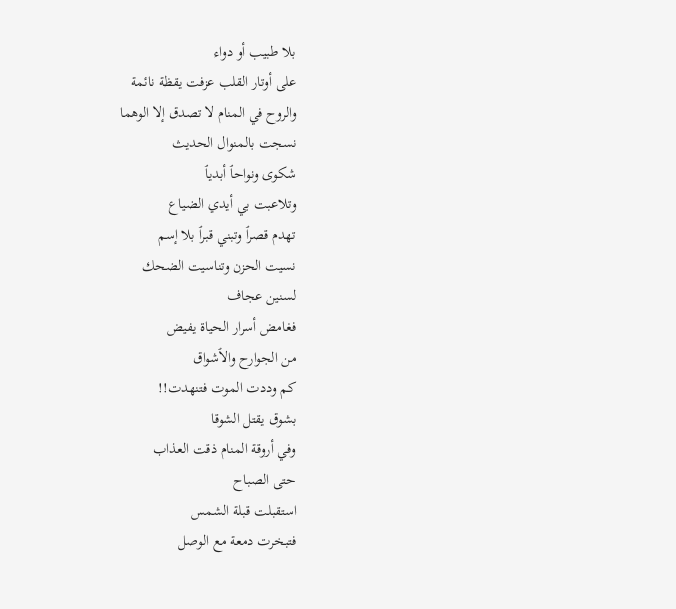بلا طبيب أو دواء
على أوتار القلب عزفت يقظة نائمة
والروح في المنام لا تصدق إلا الوهما
نسجت بالمنوال الحديث
شكوى ونواحٱ أبديٱ
وتلاعبت بي أيدي الضياع
تهدم قصرٱ وتبني قبرٱ بلا إسم
نسيت الحزن وتناسيت الضحك
لسنين عجاف
فغامض أسرار الحياة يفيض
من الجوارح والٱشواق
كم وددت الموت فتنهدت!!
بشوق يقتل الشوقا
وفي أروقة المنام ذقت العذاب
حتى الصباح
استقبلت قبلة الشمس
فتبخرت دمعة مع الوصل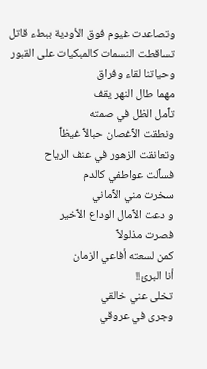وتصاعدت غيوم فوق الأودية ببطء قاتل
تساقطت النسمات كالمبكيات على القبور
وحياتنا لقاء وفراق
مهما طال النهر يقف
تٱمل الظل في صمته
ونطقت الٱغصان حبالٱ غيظٱ
وتعانقت الزهور في عنف الرياح
فسٱلت عواطفي كالدم
سخرت مني الٱماني
و دعت الٱمال الوداع الٱخير
فصرت مذلولٱ
كمن لسعته أفاعي الزمان
أنا البرئ!!
تخلى عني خالقي
وجرى في عروقي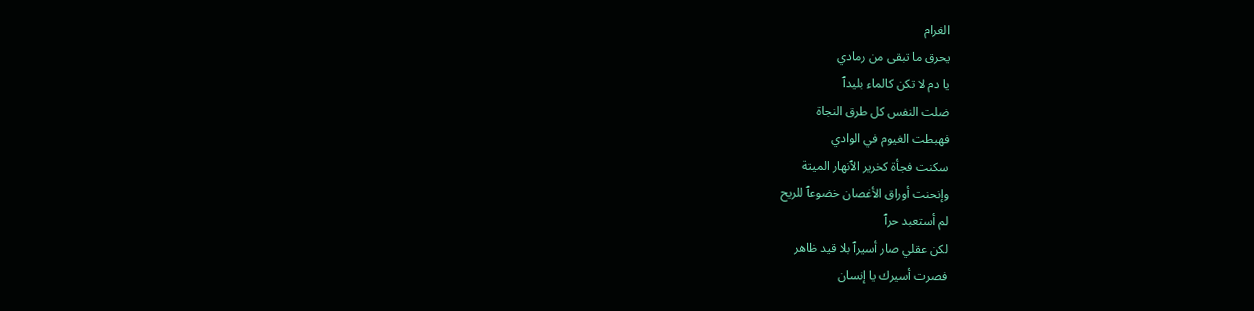الغرام
يحرق ما تبقى من رمادي
يا دم لا تكن كالماء بليدٱ
ضلت النفس كل طرق النجاة
فهبطت الغيوم في الوادي
سكنت فجأة كخرير الٱنهار الميتة
وإنحنت أوراق الأغصان خضوعٱ للريح
لم أستعبد حرٱ
لكن عقلي صار أسيرٱ بلا قيد ظاهر
فصرت أسيرك يا إنسان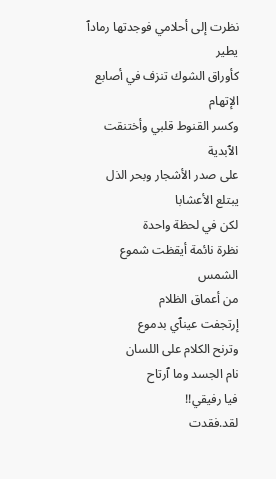نظرت إلى أحلامي فوجدتها رمادٱ يطير
كأوراق الشوك تنزف في أصابع الإتهام
وكسر القنوط قلبي وأختنقت الٱبدية
على صدر الأشجار وبحر الذل يبتلع الأعشابا
لكن في لحظة واحدة
نظرة نائمة أيقظت شموع الشمس
من أعماق الظلام
إرتجفت عينٱي بدموع
وترنح الكلام على اللسان
نام الجسد وما ٱرتاح
فيا رفيقي!!
لقد.فقدت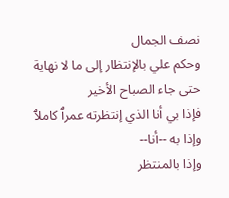نصف الجمال
وحكم علي بالإنتظار إلى ما لا نهاية
حتى جاء الصباح الأخير
فإذا بي أنا الذي إنتظرته عمرٱ كاملٱ
وإذا به --أنا--
وإذا بالمنتظر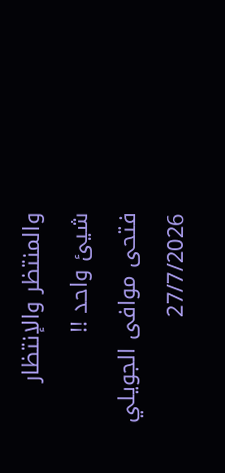والمنتظر والإنتظار
شيئ واحد !!
فتحى موافى الجويلي
27/7/2026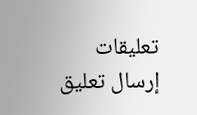تعليقات
إرسال تعليق